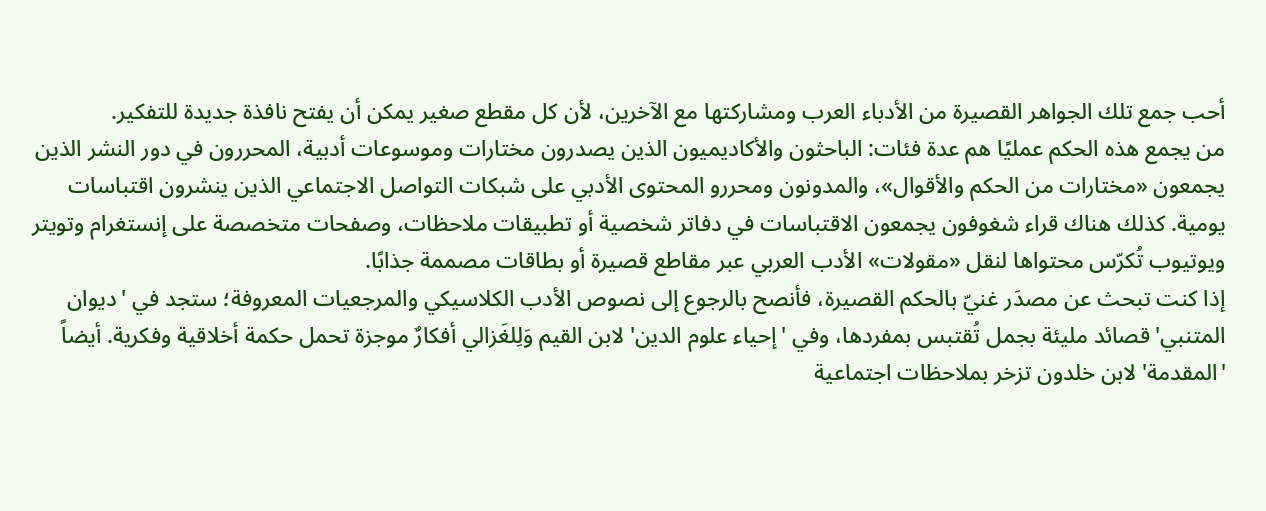أحب جمع تلك الجواهر القصيرة من الأدباء العرب ومشاركتها مع الآخرين، لأن كل مقطع صغير يمكن أن يفتح نافذة جديدة للتفكير.
من يجمع هذه الحكم عمليًا هم عدة فئات: الباحثون والأكاديميون الذين يصدرون مختارات وموسوعات أدبية، المحررون في دور النشر الذين يجمعون «مختارات من الحكم والأقوال»، والمدونون ومحررو المحتوى الأدبي على شبكات التواصل الاجتماعي الذين ينشرون اقتباسات يومية. كذلك هناك قراء شغوفون يجمعون الاقتباسات في دفاتر شخصية أو تطبيقات ملاحظات، وصفحات متخصصة على إنستغرام وتويتر ويوتيوب تُكرّس محتواها لنقل «مقولات» الأدب العربي عبر مقاطع قصيرة أو بطاقات مصممة جذابًا.
إذا كنت تبحث عن مصدَر غنيّ بالحكم القصيرة، فأنصح بالرجوع إلى نصوص الأدب الكلاسيكي والمرجعيات المعروفة؛ ستجد في 'ديوان المتنبي' قصائد مليئة بجمل تُقتبس بمفردها، وفي 'إحياء علوم الدين' لابن القيم وَلِلغَزالي أفكارٌ موجزة تحمل حكمة أخلاقية وفكرية. أيضاً 'المقدمة' لابن خلدون تزخر بملاحظات اجتماعية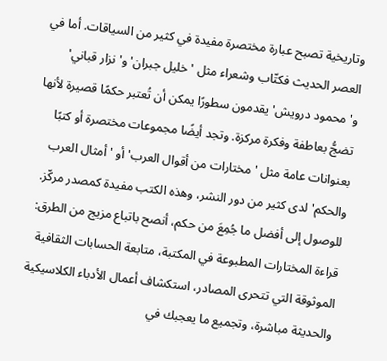وتاريخية تصبح عبارة مختصرة مفيدة في كثير من السياقات. أما في العصر الحديث فكتّاب وشعراء مثل 'خليل جبران' و'نزار قباني' و'محمود درويش' يقدمون سطورًا يمكن أن تُعتبر حكمًا قصيرة لأنها تضجُّ بعاطفة وفكرة مركزة. وتجد أيضًا مجموعات مختصرة أو كتبًا بعنوانات عامة مثل 'مختارات من أقوال العرب' أو 'أمثال العرب والحكم' لدى كثير من دور النشر، وهذه الكتب مفيدة كمصدر مركّز.
للوصول إلى أفضل ما جُمِعَ من حكم، أنصح باتباع مزيج من الطرق: قراءة المختارات المطبوعة في المكتبة، متابعة الحسابات الثقافية الموثوقة التي تتحرى المصادر، استكشاف أعمال الأدباء الكلاسيكية والحديثة مباشرة، وتجميع ما يعجبك في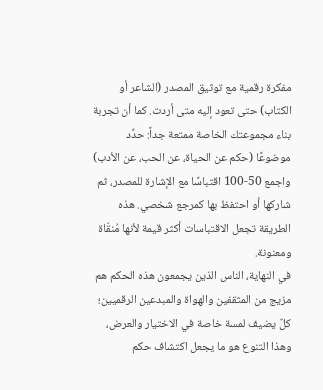مفكرة رقمية مع توثيق المصدر (الشاعر أو الكتاب) حتى تعود إليه متى أردت. كما أن تجربة بناء مجموعتك الخاصة ممتعة جداً: حدِّد موضوعًا (حكم عن الحياة، عن الحب، عن الأدب) واجمع 50-100 اقتباسًا مع الإشارة للمصدر، ثم شاركها أو احتفظ بها كمرجع شخصي. هذه الطريقة تجعل الاقتباسات أكثر قيمة لأنها مُنقّاة ومعنونة.
في النهاية، الناس الذين يجمعون هذه الحكم هم مزيج من المثقفين والهواة والمبدعين الرقميين؛ كلٌ يضيف لمسة خاصة في الاختيار والعرض، وهذا التنوع هو ما يجعل اكتشاف حكم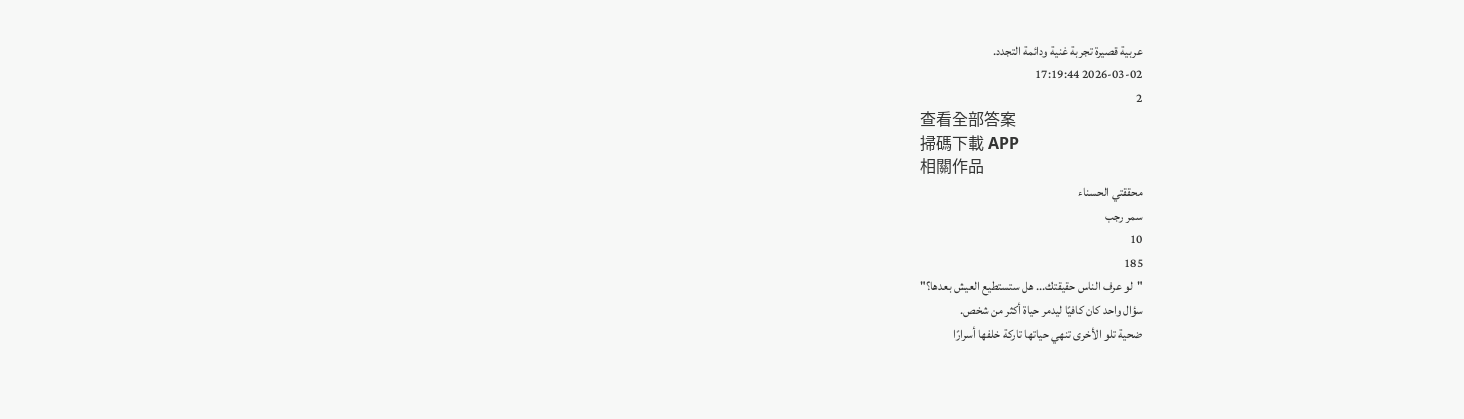عربية قصيرة تجربة غنية ودائمة التجدد.
2026-03-02 17:19:44
2
查看全部答案
掃碼下載 APP
相關作品
محققتي الحسناء
سمر رجب
10
185
"لو عرف الناس حقيقتك... هل ستستطيع العيش بعدها؟"
سؤال واحد كان كافيًا ليدمر حياة أكثر من شخص.
ضحية تلو الأخرى تنهي حياتها تاركة خلفها أسرارًا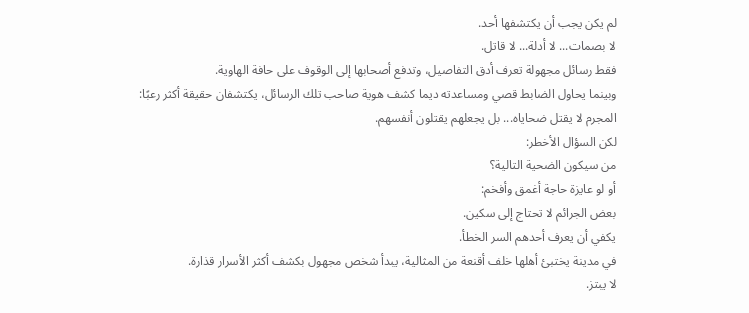لم يكن يجب أن يكتشفها أحد.
لا بصمات... لا أدلة... لا قاتل.
فقط رسائل مجهولة تعرف أدق التفاصيل، وتدفع أصحابها إلى الوقوف على حافة الهاوية.
وبينما يحاول الضابط قصي ومساعدته ديما كشف هوية صاحب تلك الرسائل، يكتشفان حقيقة أكثر رعبًا:
المجرم لا يقتل ضحاياه... بل يجعلهم يقتلون أنفسهم.
لكن السؤال الأخطر:
من سيكون الضحية التالية؟
أو لو عايزة حاجة أغمق وأفخم:
بعض الجرائم لا تحتاج إلى سكين.
يكفي أن يعرف أحدهم السر الخطأ.
في مدينة يختبئ أهلها خلف أقنعة من المثالية، يبدأ شخص مجهول بكشف أكثر الأسرار قذارة.
لا يبتز.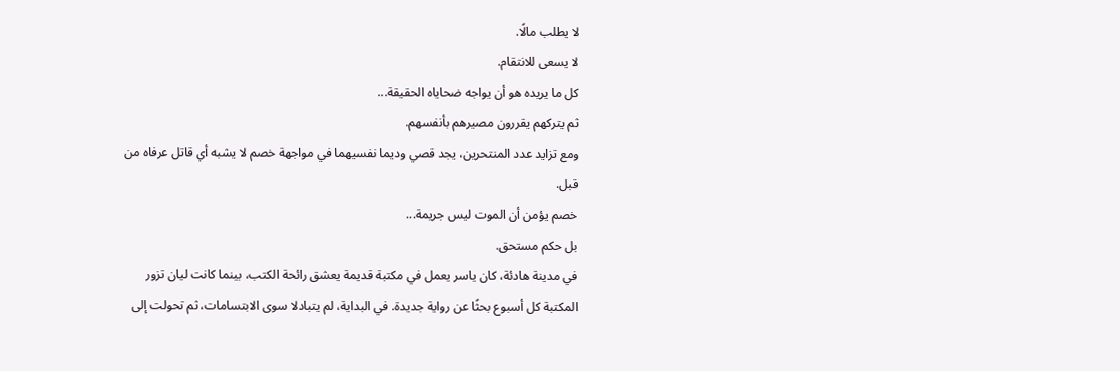لا يطلب مالًا.
لا يسعى للانتقام.
كل ما يريده هو أن يواجه ضحاياه الحقيقة...
ثم يتركهم يقررون مصيرهم بأنفسهم.
ومع تزايد عدد المنتحرين، يجد قصي وديما نفسيهما في مواجهة خصم لا يشبه أي قاتل عرفاه من قبل.
خصم يؤمن أن الموت ليس جريمة...
بل حكم مستحق.
في مدينة هادئة، كان ياسر يعمل في مكتبة قديمة يعشق رائحة الكتب، بينما كانت ليان تزور المكتبة كل أسبوع بحثًا عن رواية جديدة. في البداية، لم يتبادلا سوى الابتسامات، ثم تحولت إلى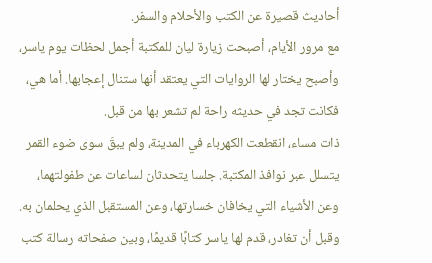أحاديث قصيرة عن الكتب والأحلام والسفر.
مع مرور الأيام، أصبحت زيارة ليان للمكتبة أجمل لحظات يوم ياسر، وأصبح يختار لها الروايات التي يعتقد أنها ستنال إعجابها. أما هي، فكانت تجد في حديثه راحة لم تشعر بها من قبل.
ذات مساء، انقطعت الكهرباء في المدينة، ولم يبقَ سوى ضوء القمر يتسلل عبر نوافذ المكتبة. جلسا يتحدثان لساعات عن طفولتهما، وعن الأشياء التي يخافان خسارتها، وعن المستقبل الذي يحلمان به.
وقبل أن تغادر، قدم لها ياسر كتابًا قديمًا، وبين صفحاته رسالة كتب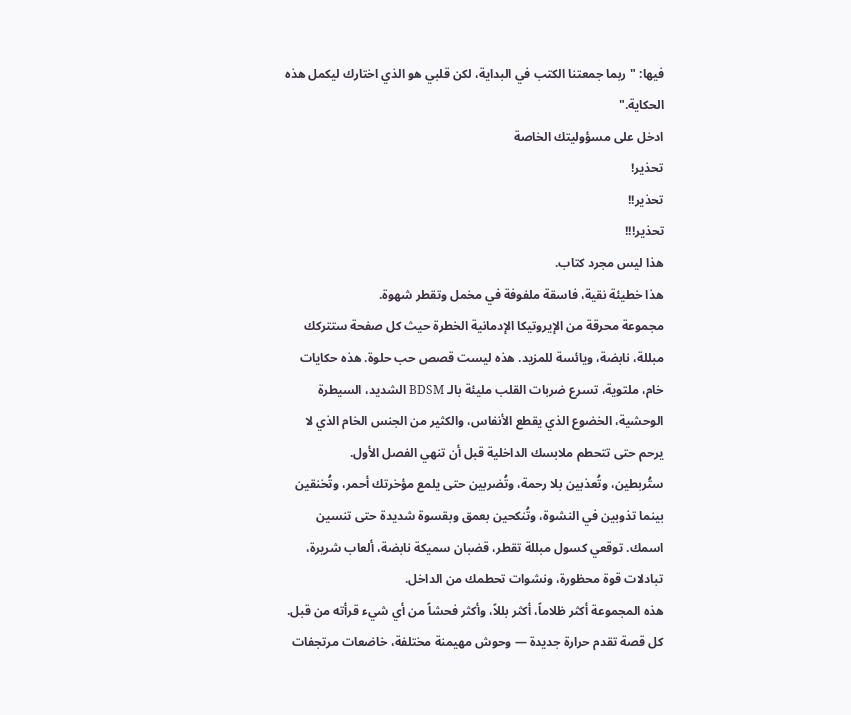فيها: "ربما جمعتنا الكتب في البداية، لكن قلبي هو الذي اختارك ليكمل هذه الحكاية."
ادخل على مسؤوليتك الخاصة
تحذير!
تحذير!!
تحذير!!!
هذا ليس مجرد كتاب.
هذا خطيئة نقية، فاسقة ملفوفة في مخمل وتقطر شهوة.
مجموعة محرقة من الإيروتيكا الإدمانية الخطرة حيث كل صفحة ستتركك مبللة، نابضة، ويائسة للمزيد. هذه ليست قصص حب حلوة. هذه حكايات خام، ملتوية، تسرع ضربات القلب مليئة بالـ BDSM الشديد، السيطرة الوحشية، الخضوع الذي يقطع الأنفاس، والكثير من الجنس الخام الذي لا يرحم حتى تتحطم ملابسك الداخلية قبل أن تنهي الفصل الأول.
ستُربطين، وتُعذبين بلا رحمة، وتُضربين حتى يلمع مؤخرتك أحمر، وتُخنقين بينما تذوبين في النشوة، وتُنكحين بعمق وبقسوة شديدة حتى تنسين اسمك. توقعي كسول مبللة تقطر، قضبان سميكة نابضة، ألعاب شريرة، تبادلات قوة محظورة، ونشوات تحطمك من الداخل.
هذه المجموعة أكثر ظلاماً، أكثر بللاً، وأكثر فحشاً من أي شيء قرأته من قبل. كل قصة تقدم حرارة جديدة — وحوش مهيمنة مختلفة، خاضعات مرتجفات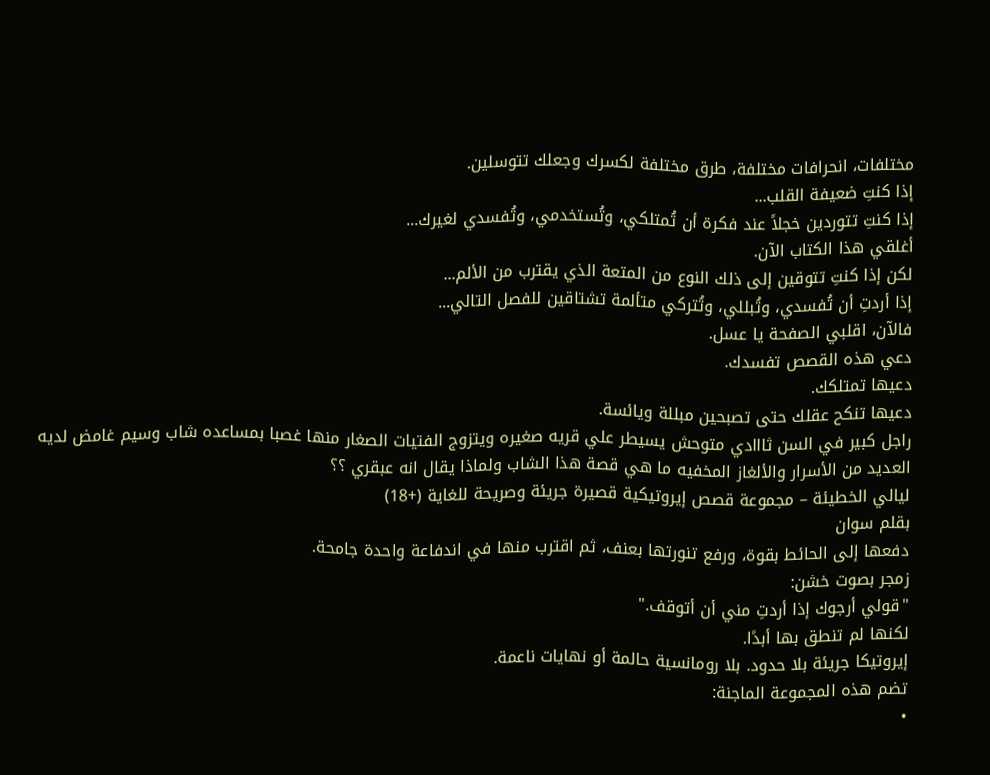مختلفات، انحرافات مختلفة، طرق مختلفة لكسرك وجعلك تتوسلين.
إذا كنتِ ضعيفة القلب...
إذا كنتِ تتوردين خجلاً عند فكرة أن تُمتلكي، وتُستخدمي، وتُفسدي لغيرك...
أغلقي هذا الكتاب الآن.
لكن إذا كنتِ تتوقين إلى ذلك النوع من المتعة الذي يقترب من الألم...
إذا أردتِ أن تُفسدي، وتُبللي، وتُتركي متألمة تشتاقين للفصل التالي...
فالآن، اقلبي الصفحة يا عسل.
دعي هذه القصص تفسدك.
دعيها تمتلكك.
دعيها تنكح عقلك حتى تصبحين مبللة ويائسة.
راجل كبير في السن ثااادي متوحش يسيطر علي قريه صغيره ويتزوج الفتيات الصغار منها غصبا بمساعده شاب وسيم غامض لديه العديد من الأسرار والألغاز المخفيه ما هي قصة هذا الشاب ولماذا يقال انه عبقري ؟؟
ليالي الخطيئة – مجموعة قصص إيروتيكية قصيرة جريئة وصريحة للغاية (+18)
بقلم سوان
دفعها إلى الحائط بقوة، ورفع تنورتها بعنف، ثم اقترب منها في اندفاعة واحدة جامحة.
زمجر بصوت خشن:
"قولي أرجوك إذا أردتِ مني أن أتوقف."
لكنها لم تنطق بها أبدًا.
إيروتيكا جريئة بلا حدود. بلا رومانسية حالمة أو نهايات ناعمة.
تضم هذه المجموعة الماجنة:
•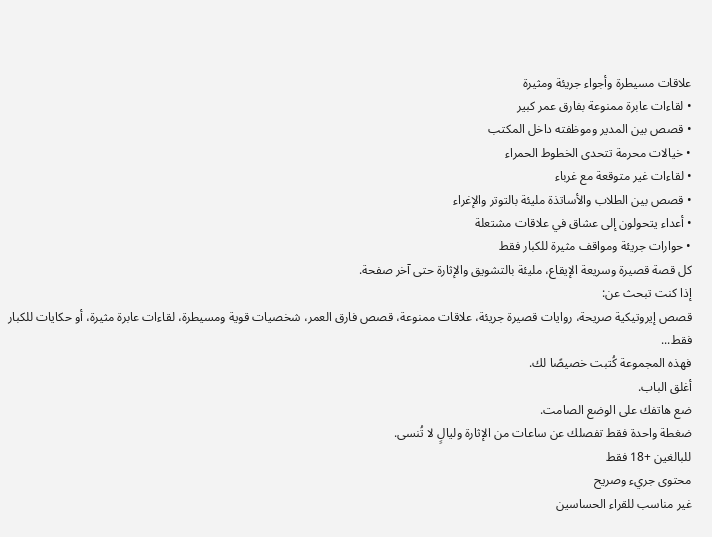علاقات مسيطرة وأجواء جريئة ومثيرة
• لقاءات عابرة ممنوعة بفارق عمر كبير
• قصص بين المدير وموظفته داخل المكتب
• خيالات محرمة تتحدى الخطوط الحمراء
• لقاءات غير متوقعة مع غرباء
• قصص بين الطلاب والأساتذة مليئة بالتوتر والإغراء
• أعداء يتحولون إلى عشاق في علاقات مشتعلة
• حوارات جريئة ومواقف مثيرة للكبار فقط
كل قصة قصيرة وسريعة الإيقاع، مليئة بالتشويق والإثارة حتى آخر صفحة.
إذا كنت تبحث عن:
قصص إيروتيكية صريحة، روايات قصيرة جريئة، علاقات ممنوعة، قصص فارق العمر، شخصيات قوية ومسيطرة، لقاءات عابرة مثيرة، أو حكايات للكبار فقط...
فهذه المجموعة كُتبت خصيصًا لك.
أغلق الباب.
ضع هاتفك على الوضع الصامت.
ضغطة واحدة فقط تفصلك عن ساعات من الإثارة وليالٍ لا تُنسى.
للبالغين +18 فقط
محتوى جريء وصريح
غير مناسب للقراء الحساسين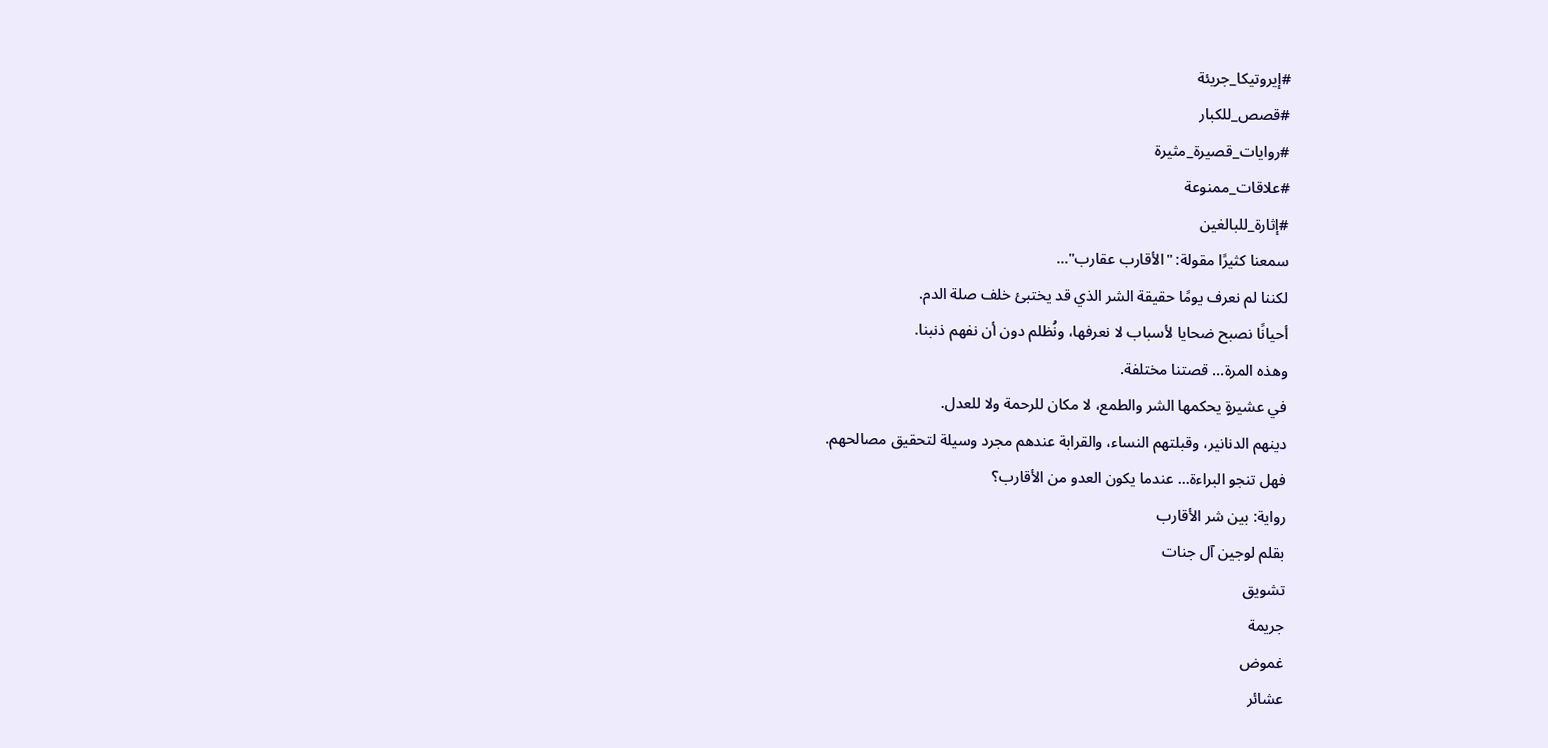#إيروتيكا_جريئة
#قصص_للكبار
#روايات_قصيرة_مثيرة
#علاقات_ممنوعة
#إثارة_للبالغين
سمعنا كثيرًا مقولة: "الأقارب عقارب"...
لكننا لم نعرف يومًا حقيقة الشر الذي قد يختبئ خلف صلة الدم.
أحيانًا نصبح ضحايا لأسباب لا نعرفها، ونُظلم دون أن نفهم ذنبنا.
وهذه المرة... قصتنا مختلفة.
في عشيرةٍ يحكمها الشر والطمع، لا مكان للرحمة ولا للعدل.
دينهم الدنانير، وقبلتهم النساء، والقرابة عندهم مجرد وسيلة لتحقيق مصالحهم.
فهل تنجو البراءة... عندما يكون العدو من الأقارب؟
رواية: بين شر الأقارب
بقلم لوجين آل جنات
تشويق
جريمة
غموض
عشائر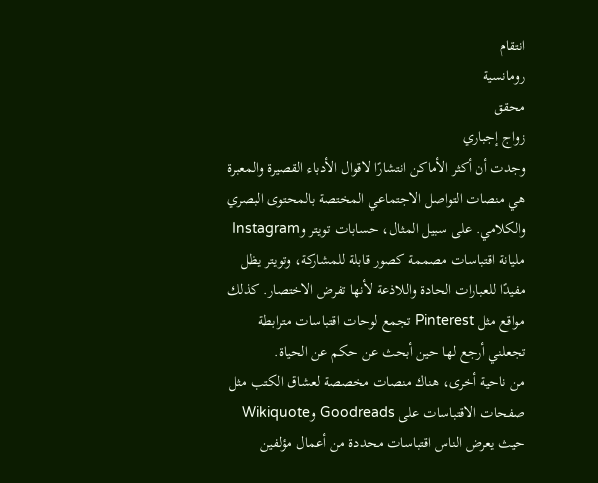انتقام
رومانسية
محقق
زواج إجباري
وجدت أن أكثر الأماكن انتشارًا لاقوال الأدباء القصيرة والمعبرة هي منصات التواصل الاجتماعي المختصة بالمحتوى البصري والكلامي. على سبيل المثال، حسابات تويتر وInstagram مليانة اقتباسات مصممة كصور قابلة للمشاركة، وتويتر يظل مفيدًا للعبارات الحادة واللاذعة لأنها تفرض الاختصار. كذلك مواقع مثل Pinterest تجمع لوحات اقتباسات مترابطة تجعلني أرجع لها حين أبحث عن حكم عن الحياة.
من ناحية أخرى، هناك منصات مخصصة لعشاق الكتب مثل صفحات الاقتباسات على Goodreads وWikiquote حيث يعرض الناس اقتباسات محددة من أعمال مؤلفين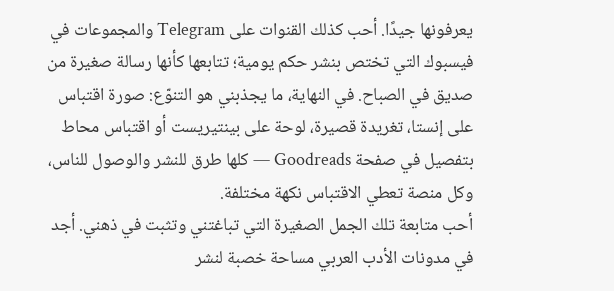يعرفونها جيدًا. أحب كذلك القنوات على Telegram والمجموعات في فيسبوك التي تختص بنشر حكم يومية؛ تتابعها كأنها رسالة صغيرة من صديق في الصباح. في النهاية، ما يجذبني هو التنوّع: صورة اقتباس على إنستا، تغريدة قصيرة، لوحة على بينتيريست أو اقتباس محاط بتفصيل في صفحة Goodreads — كلها طرق للنشر والوصول للناس، وكل منصة تعطي الاقتباس نكهة مختلفة.
أحب متابعة تلك الجمل الصغيرة التي تباغتني وتثبت في ذهني. أجد في مدونات الأدب العربي مساحة خصبة لنشر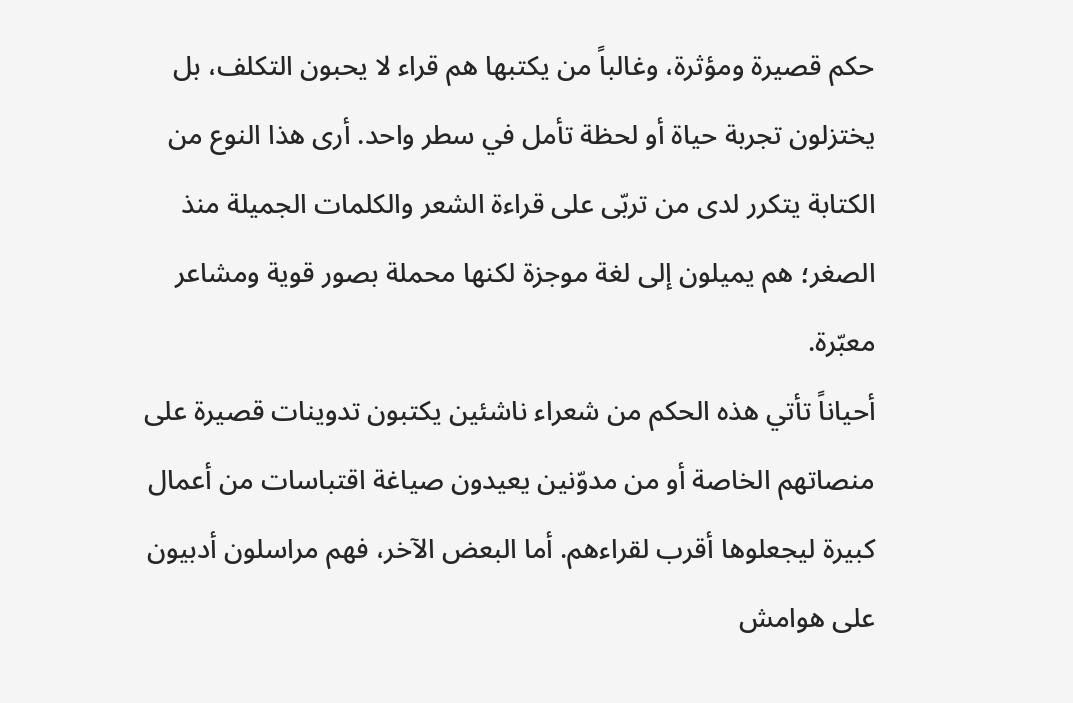حكم قصيرة ومؤثرة، وغالباً من يكتبها هم قراء لا يحبون التكلف، بل يختزلون تجربة حياة أو لحظة تأمل في سطر واحد. أرى هذا النوع من الكتابة يتكرر لدى من تربّى على قراءة الشعر والكلمات الجميلة منذ الصغر؛ هم يميلون إلى لغة موجزة لكنها محملة بصور قوية ومشاعر معبّرة.
أحياناً تأتي هذه الحكم من شعراء ناشئين يكتبون تدوينات قصيرة على منصاتهم الخاصة أو من مدوّنين يعيدون صياغة اقتباسات من أعمال كبيرة ليجعلوها أقرب لقراءهم. أما البعض الآخر، فهم مراسلون أدبيون على هوامش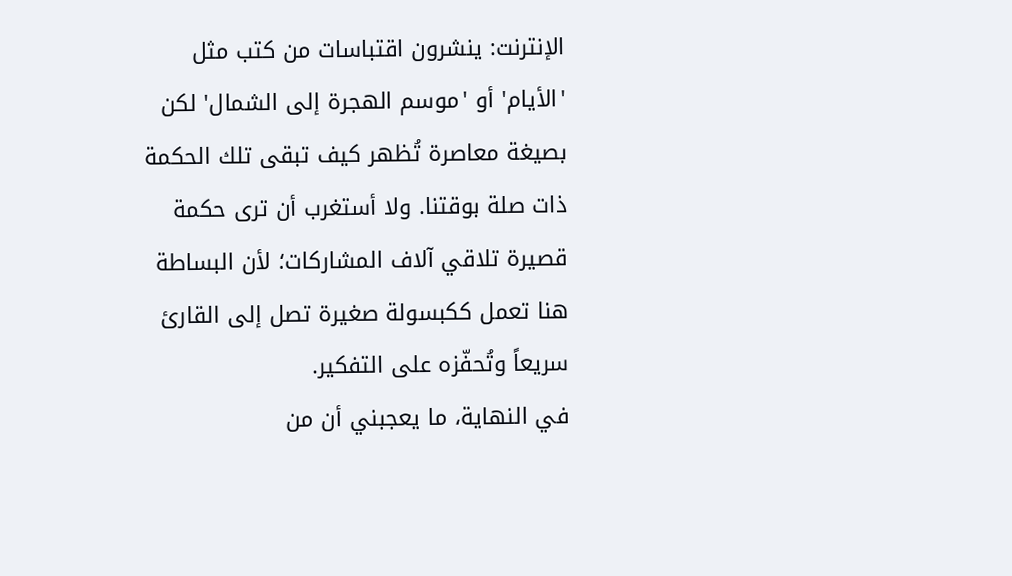الإنترنت: ينشرون اقتباسات من كتب مثل 'الأيام' أو 'موسم الهجرة إلى الشمال' لكن بصيغة معاصرة تُظهر كيف تبقى تلك الحكمة ذات صلة بوقتنا. ولا أستغرب أن ترى حكمة قصيرة تلاقي آلاف المشاركات؛ لأن البساطة هنا تعمل ككبسولة صغيرة تصل إلى القارئ سريعاً وتُحفّزه على التفكير.
في النهاية، ما يعجبني أن من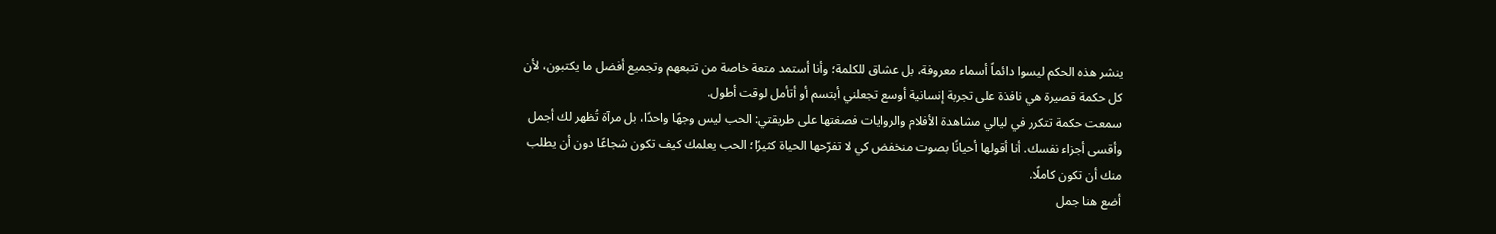ينشر هذه الحكم ليسوا دائماً أسماء معروفة، بل عشاق للكلمة؛ وأنا أستمد متعة خاصة من تتبعهم وتجميع أفضل ما يكتبون، لأن كل حكمة قصيرة هي نافذة على تجربة إنسانية أوسع تجعلني أبتسم أو أتأمل لوقت أطول.
سمعت حكمة تتكرر في ليالي مشاهدة الأفلام والروايات فصغتها على طريقتي: الحب ليس وجهًا واحدًا، بل مرآة تُظهر لك أجمل وأقسى أجزاء نفسك. أنا أقولها أحيانًا بصوت منخفض كي لا تفرّحها الحياة كثيرًا؛ الحب يعلمك كيف تكون شجاعًا دون أن يطلب منك أن تكون كاملًا.
أضع هنا جمل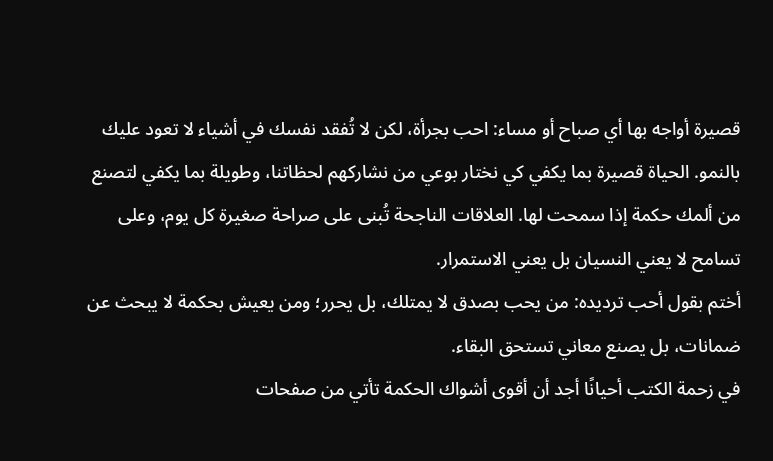قصيرة أواجه بها أي صباح أو مساء: احب بجرأة، لكن لا تُفقد نفسك في أشياء لا تعود عليك بالنمو. الحياة قصيرة بما يكفي كي نختار بوعي من نشاركهم لحظاتنا، وطويلة بما يكفي لتصنع من ألمك حكمة إذا سمحت لها. العلاقات الناجحة تُبنى على صراحة صغيرة كل يوم، وعلى تسامح لا يعني النسيان بل يعني الاستمرار.
أختم بقول أحب ترديده: من يحب بصدق لا يمتلك، بل يحرر؛ ومن يعيش بحكمة لا يبحث عن ضمانات، بل يصنع معاني تستحق البقاء.
في زحمة الكتب أحيانًا أجد أن أقوى أشواك الحكمة تأتي من صفحات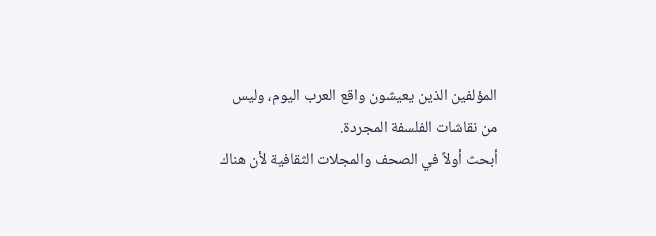المؤلفين الذين يعيشون واقع العرب اليوم، وليس من نقاشات الفلسفة المجردة.
أبحث أولاً في الصحف والمجلات الثقافية لأن هناك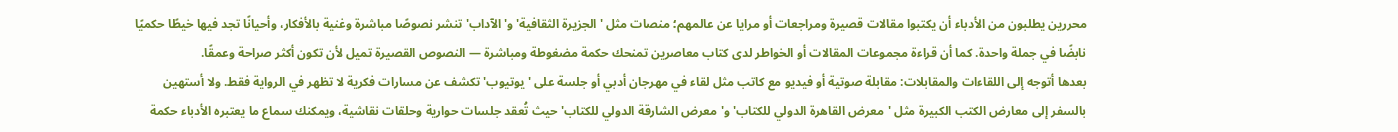محررين يطلبون من الأدباء أن يكتبوا مقالات قصيرة ومراجعات أو مرايا عن عالمهم؛ منصات مثل 'الجزيرة الثقافية' و'الآداب' تنشر نصوصًا مباشرة وغنية بالأفكار، وأحيانًا تجد فيها خيطًا حكميًا نابضًا في جملة واحدة. كما أن قراءة مجموعات المقالات أو الخواطر لدى كتاب معاصرين تمنحك حكمة مضغوطة ومباشرة — النصوص القصيرة تميل لأن تكون أكثر صراحة وعمقًا.
بعدها أتوجه إلى اللقاءات والمقابلات: مقابلة صوتية أو فيديو مع كاتب مثل لقاء في مهرجان أدبي أو جلسة على 'يوتيوب' تكشف عن مسارات فكرية لا تظهر في الرواية فقط. ولا أستهين بالسفر إلى معارض الكتب الكبيرة مثل 'معرض القاهرة الدولي للكتاب' و'معرض الشارقة الدولي للكتاب' حيث تُعقد جلسات حوارية وحلقات نقاشية، ويمكنك سماع ما يعتبره الأدباء حكمة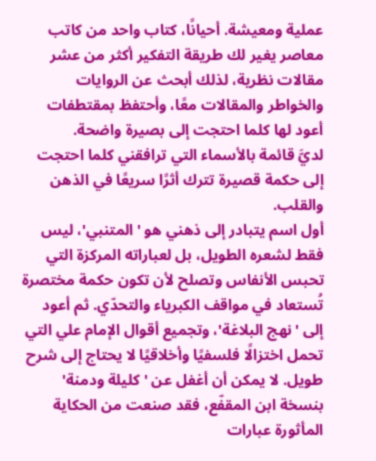عملية ومعيشة. أحيانًا، كتاب واحد من كاتب معاصر يغير لك طريقة التفكير أكثر من عشر مقالات نظرية، لذلك أبحث عن الروايات والخواطر والمقالات معًا، وأحتفظ بمقتطفات أعود لها كلما احتجت إلى بصيرة واضحة.
لديَّ قائمة بالأسماء التي ترافقني كلما احتجت إلى حكمة قصيرة تترك أثرًا سريعًا في الذهن والقلب.
أول اسم يتبادر إلى ذهني هو 'المتنبي'، ليس فقط لشعره الطويل، بل لعباراته المركزة التي تحبس الأنفاس وتصلح لأن تكون حكمة مختصرة تُستعاد في مواقف الكبرياء والتحدّي. ثم أعود إلى 'نهج البلاغة'، وتجميع أقوال الإمام علي التي تحمل اختزالًا فلسفيًا وأخلاقيًا لا يحتاج إلى شرح طويل. لا يمكن أن أغفل عن 'كليلة ودمنة' بنسخة ابن المقفّع، فقد صنعت من الحكاية المأثورة عبارات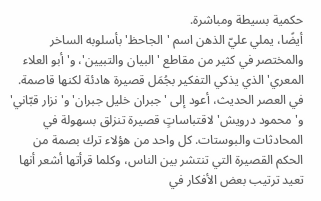حكمية بسيطة ومباشرة.
أيضًا، يملي عليّ الذهن اسم 'الجاحظ' بأسلوبه الساخر والمختصر في كثير من مقاطع 'البيان والتبيين'، و'أبو العلاء المعري' الذي يذكي التفكير بجُمَل قصيرة هادئة لكنها قاصمة. في العصر الحديث، أعود إلى 'جبران خليل جبران' و'نزار قبّاني' و'محمود درويش' لاقتباساتٍ قصيرة تنزلق بسهولة في المحادثات والبوستات. كل واحد من هؤلاء ترك بصمة من الحكم القصيرة التي تنتشر بين الناس، وكلما قرأتها أشعر أنها تعيد ترتيب بعض الأفكار في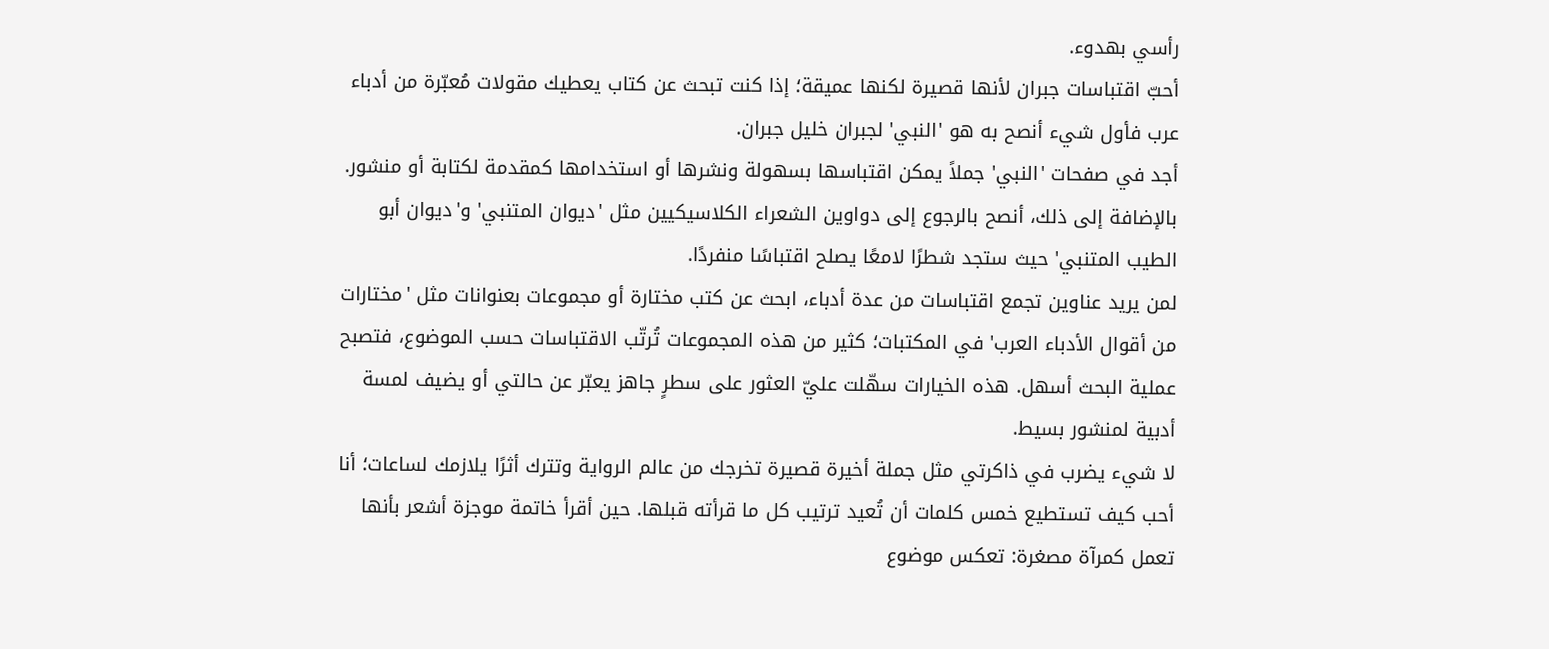رأسي بهدوء.
أحبّ اقتباسات جبران لأنها قصيرة لكنها عميقة؛ إذا كنت تبحث عن كتاب يعطيك مقولات مُعبّرة من أدباء عرب فأول شيء أنصح به هو 'النبي' لجبران خليل جبران.
أجد في صفحات 'النبي' جملاً يمكن اقتباسها بسهولة ونشرها أو استخدامها كمقدمة لكتابة أو منشور. بالإضافة إلى ذلك، أنصح بالرجوع إلى دواوين الشعراء الكلاسيكيين مثل 'ديوان المتنبي' و'ديوان أبو الطيب المتنبي' حيث ستجد شطرًا لامعًا يصلح اقتباسًا منفردًا.
لمن يريد عناوين تجمع اقتباسات من عدة أدباء، ابحث عن كتب مختارة أو مجموعات بعنوانات مثل 'مختارات من أقوال الأدباء العرب' في المكتبات؛ كثير من هذه المجموعات تُرتّب الاقتباسات حسب الموضوع، فتصبح عملية البحث أسهل. هذه الخيارات سهّلت عليّ العثور على سطرٍ جاهز يعبّر عن حالتي أو يضيف لمسة أدبية لمنشور بسيط.
لا شيء يضرب في ذاكرتي مثل جملة أخيرة قصيرة تخرجك من عالم الرواية وتترك أثرًا يلازمك لساعات؛ أنا أحب كيف تستطيع خمس كلمات أن تُعيد ترتيب كل ما قرأته قبلها. حين أقرأ خاتمة موجزة أشعر بأنها تعمل كمرآة مصغرة: تعكس موضوع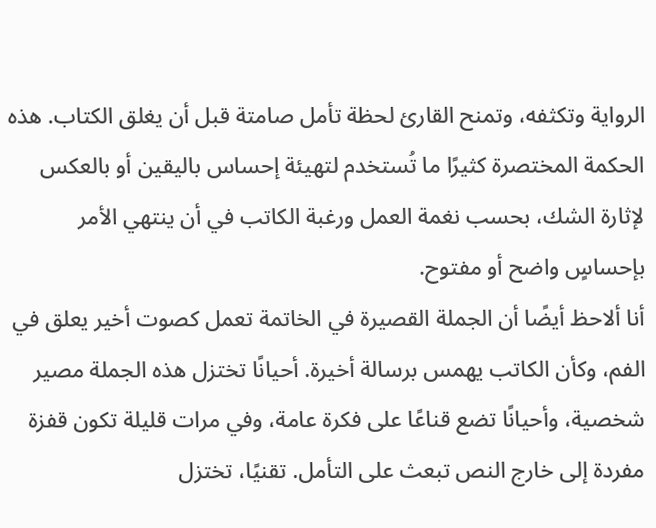الرواية وتكثفه، وتمنح القارئ لحظة تأمل صامتة قبل أن يغلق الكتاب. هذه الحكمة المختصرة كثيرًا ما تُستخدم لتهيئة إحساس باليقين أو بالعكس لإثارة الشك، بحسب نغمة العمل ورغبة الكاتب في أن ينتهي الأمر بإحساسٍ واضح أو مفتوح.
أنا ألاحظ أيضًا أن الجملة القصيرة في الخاتمة تعمل كصوت أخير يعلق في الفم، وكأن الكاتب يهمس برسالة أخيرة. أحيانًا تختزل هذه الجملة مصير شخصية، وأحيانًا تضع قناعًا على فكرة عامة، وفي مرات قليلة تكون قفزة مفردة إلى خارج النص تبعث على التأمل. تقنيًا، تختزل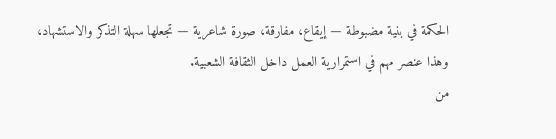الحكمة في بنية مضبوطة — إيقاع، مفارقة، صورة شاعرية — تجعلها سهلة التذكر والاستشهاد، وهذا عنصر مهم في استمرارية العمل داخل الثقافة الشعبية.
من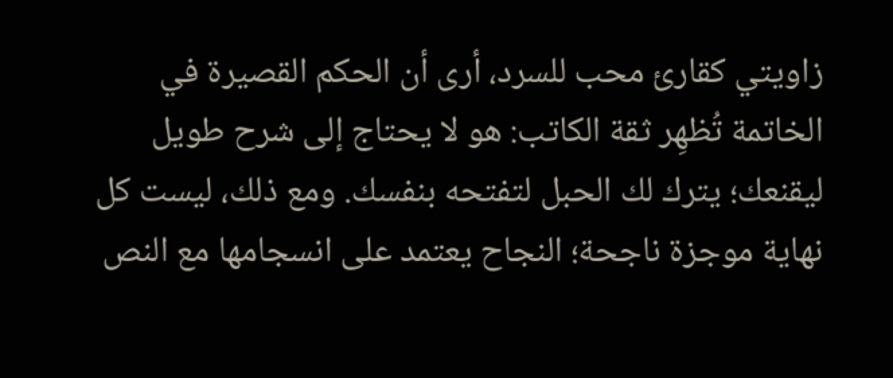زاويتي كقارئ محب للسرد، أرى أن الحكم القصيرة في الخاتمة تُظهِر ثقة الكاتب: هو لا يحتاج إلى شرح طويل ليقنعك؛ يترك لك الحبل لتفتحه بنفسك. ومع ذلك، ليست كل نهاية موجزة ناجحة؛ النجاح يعتمد على انسجامها مع النص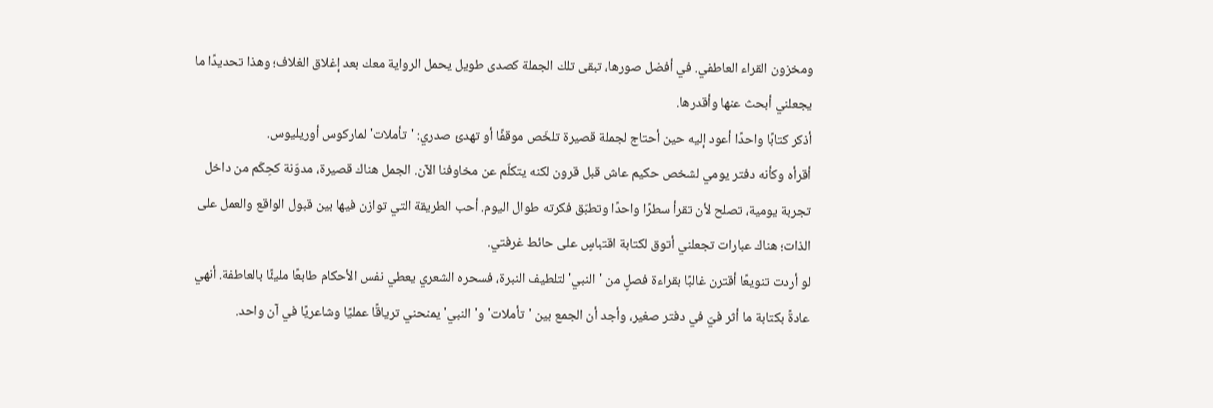ومخزون القراء العاطفي. في أفضل صورها، تبقى تلك الجملة كصدى طويل يحمل الرواية معك بعد إغلاق الغلاف؛ وهذا تحديدًا ما يجعلني أبحث عنها وأقدرها.
أذكر كتابًا واحدًا أعود إليه حين أحتاج لجملة قصيرة تلخّص موقفًا أو تهدئ صدري: 'تأملات' لماركوس أوريليوس.
أقرأه وكأنه دفتر يومي لشخص حكيم عاش قبل قرون لكنه يتكلّم عن مخاوفنا الآن. الجمل هناك قصيرة، مدوّنة كحِكَم من داخل تجربة يومية، تصلح لأن تقرأ سطرًا واحدًا وتطبّق فكرته طوال اليوم. أحب الطريقة التي توازن فيها بين قبول الواقع والعمل على الذات؛ هناك عبارات تجعلني أتوق لكتابة اقتباسٍ على حائط غرفتي.
لو أردت تنويعًا أقترن غالبًا بقراءة فصلٍ من 'النبي' لتلطيف النبرة، فسحره الشعري يعطي نفس الأحكام طابعًا مليئًا بالعاطفة. أنهي عادةً بكتابة ما أثر فيّ في دفتر صغير، وأجد أن الجمع بين 'تأملات' و'النبي' يمنحني ترياقًا عمليًا وشاعريًا في آن واحد.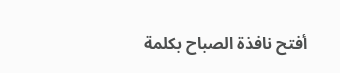أفتح نافذة الصباح بكلمة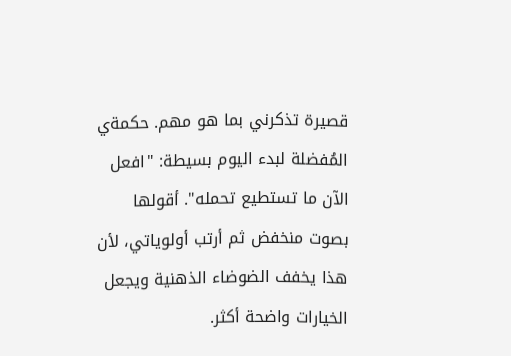قصيرة تذكرني بما هو مهم. حكمةي المُفضلة لبدء اليوم بسيطة: "افعل الآن ما تستطيع تحمله". أقولها بصوت منخفض ثم أرتب أولوياتي، لأن هذا يخفف الضوضاء الذهنية ويجعل الخيارات واضحة أكثر.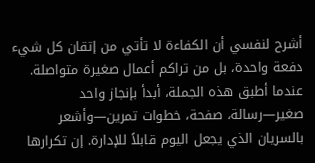أشرح لنفسي أن الكفاءة لا تأتي من إتقان كل شيء دفعة واحدة، بل من تراكم أعمال صغيرة متواصلة. عندما أطبق هذه الجملة، أبدأ بإنجاز واحد صغير—رسالة، صفحة، خطوات تمرين—وأشعر بالسريان الذي يجعل اليوم قابلاً للإدارة. إن تكرارها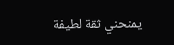يمنحني ثقة لطيفة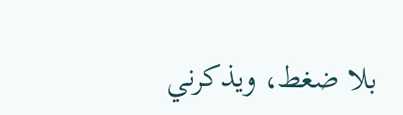بلا ضغط، ويذكرني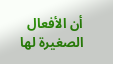أن الأفعال الصغيرة لها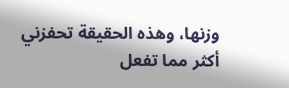وزنها، وهذه الحقيقة تحفزني أكثر مما تفعل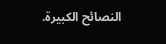النصائح الكبيرة.